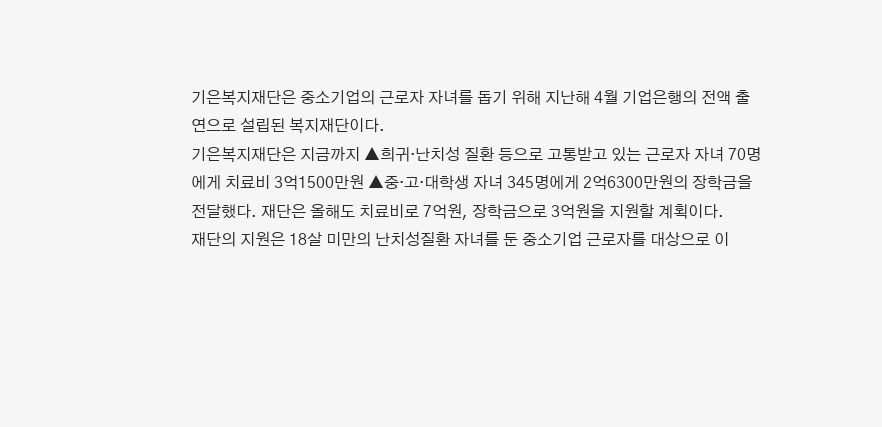기은복지재단은 중소기업의 근로자 자녀를 돕기 위해 지난해 4월 기업은행의 전액 출연으로 설립된 복지재단이다.
기은복지재단은 지금까지 ▲희귀·난치성 질환 등으로 고통받고 있는 근로자 자녀 70명에게 치료비 3억1500만원 ▲중·고·대학생 자녀 345명에게 2억6300만원의 장학금을 전달했다. 재단은 올해도 치료비로 7억원, 장학금으로 3억원을 지원할 계획이다.
재단의 지원은 18살 미만의 난치성질환 자녀를 둔 중소기업 근로자를 대상으로 이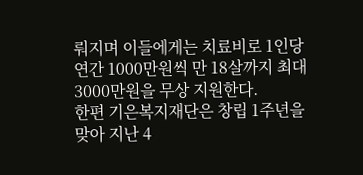뤄지며 이들에게는 치료비로 1인당 연간 1000만원씩 만 18살까지 최대 3000만원을 무상 지원한다.
한편 기은복지재단은 창립 1주년을 맞아 지난 4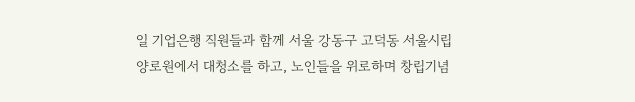일 기업은행 직원들과 함께 서울 강동구 고덕동 서울시립양로원에서 대청소를 하고, 노인들을 위로하며 창립기념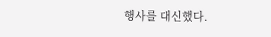행사를 대신했다.